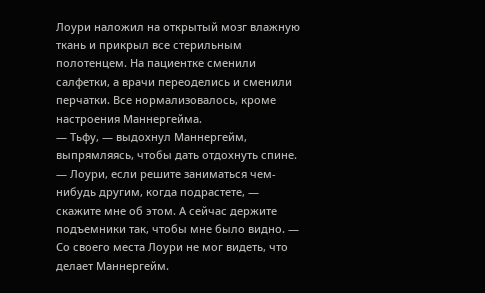Лоури наложил на открытый мозг влажную ткань и прикрыл все стерильным полотенцем. На пациентке сменили салфетки, а врачи переоделись и сменили перчатки. Все нормализовалось, кроме настроения Маннергейма.
— Тьфу, — выдохнул Маннергейм, выпрямляясь, чтобы дать отдохнуть спине. — Лоури, если решите заниматься чем-нибудь другим, когда подрастете, — скажите мне об этом. А сейчас держите подъемники так, чтобы мне было видно. — Со своего места Лоури не мог видеть, что делает Маннергейм.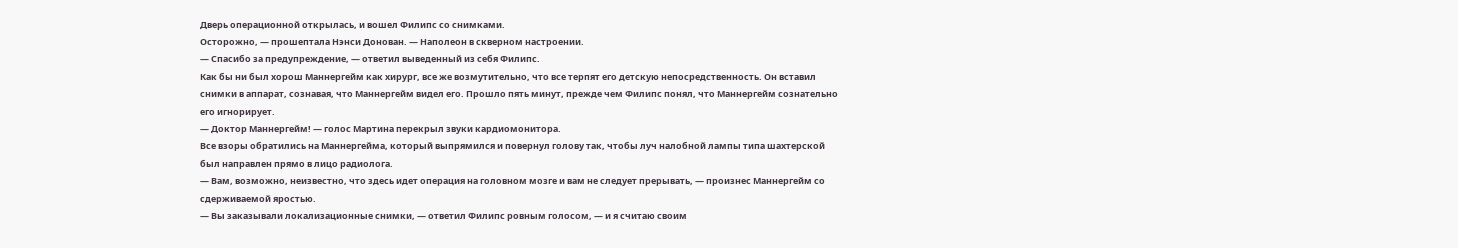Дверь операционной открылась, и вошел Филипс со снимками.
Осторожно, — прошептала Нэнси Донован. — Наполеон в скверном настроении.
— Спасибо за предупреждение, — ответил выведенный из себя Филипс.
Как бы ни был хорош Маннергейм как хирург, все же возмутительно, что все терпят его детскую непосредственность. Он вставил снимки в аппарат, сознавая, что Маннергейм видел его. Прошло пять минут, прежде чем Филипс понял, что Маннергейм сознательно его игнорирует.
— Доктор Маннергейм! — голос Мартина перекрыл звуки кардиомонитора.
Все взоры обратились на Маннергейма, который выпрямился и повернул голову так, чтобы луч налобной лампы типа шахтерской был направлен прямо в лицо радиолога.
— Вам, возможно, неизвестно, что здесь идет операция на головном мозге и вам не следует прерывать, — произнес Маннергейм со сдерживаемой яростью.
— Вы заказывали локализационные снимки, — ответил Филипс ровным голосом, — и я считаю своим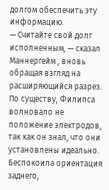долгом обеспечить эту информацию.
— Считайте свой долг исполненным, — сказал Маннергейм , вновь обращая взгляд на расширяющийся разрез.
По существу, Филипса волновало не положение электродов, так как он знал, что они установлены идеально. Беспокоила ориентация заднего,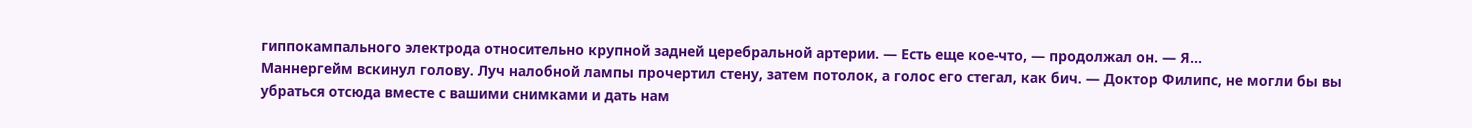гиппокампального электрода относительно крупной задней церебральной артерии. — Есть еще кое-что, — продолжал он. — Я...
Маннергейм вскинул голову. Луч налобной лампы прочертил стену, затем потолок, а голос его стегал, как бич. — Доктор Филипс, не могли бы вы убраться отсюда вместе с вашими снимками и дать нам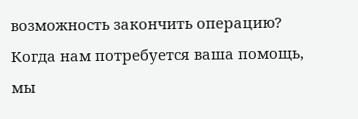возможность закончить операцию? Когда нам потребуется ваша помощь, мы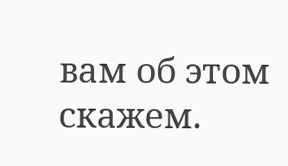вам об этом скажем.